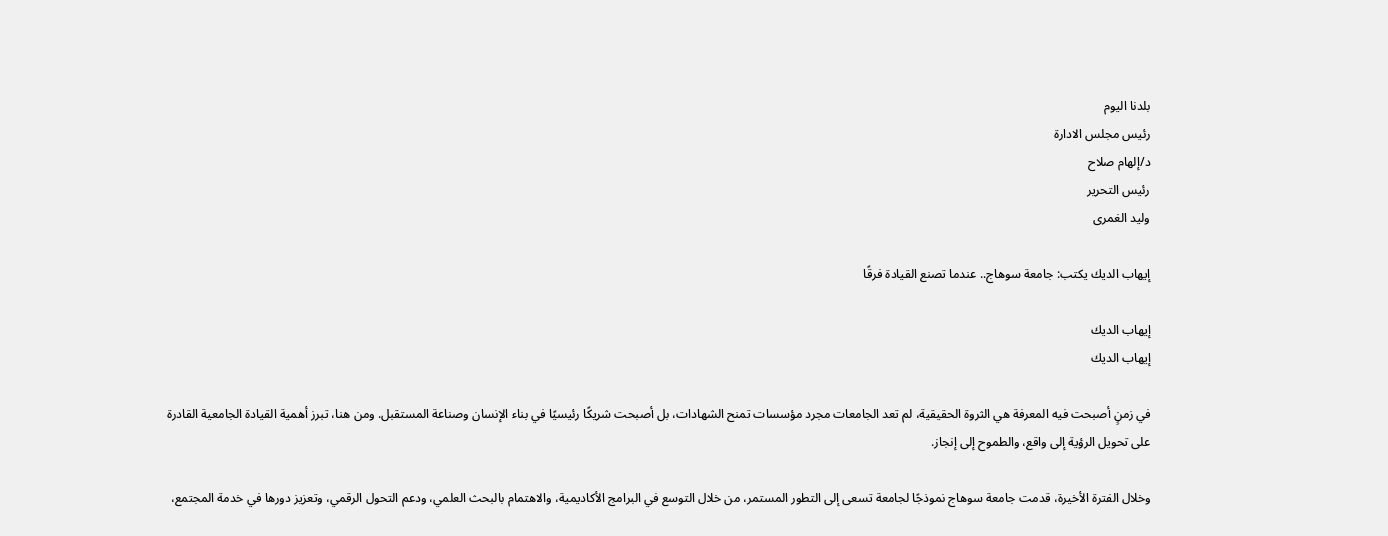بلدنا اليوم
رئيس مجلس الادارة
د/إلهام صلاح
رئيس التحرير
وليد الغمرى

إيهاب الديك يكتب: جامعة سوهاج.. عندما تصنع القيادة فرقًا

إيهاب الديك
إيهاب الديك

في زمنٍ أصبحت فيه المعرفة هي الثروة الحقيقية، لم تعد الجامعات مجرد مؤسسات تمنح الشهادات، بل أصبحت شريكًا رئيسيًا في بناء الإنسان وصناعة المستقبل. ومن هنا، تبرز أهمية القيادة الجامعية القادرة على تحويل الرؤية إلى واقع، والطموح إلى إنجاز.

وخلال الفترة الأخيرة، قدمت جامعة سوهاج نموذجًا لجامعة تسعى إلى التطور المستمر، من خلال التوسع في البرامج الأكاديمية، والاهتمام بالبحث العلمي، ودعم التحول الرقمي، وتعزيز دورها في خدمة المجتمع،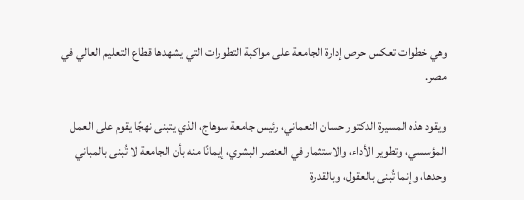وهي خطوات تعكس حرص إدارة الجامعة على مواكبة التطورات التي يشهدها قطاع التعليم العالي في مصر.

ويقود هذه المسيرة الدكتور حسان النعماني، رئيس جامعة سوهاج، الذي يتبنى نهجًا يقوم على العمل المؤسسي، وتطوير الأداء، والاستثمار في العنصر البشري، إيمانًا منه بأن الجامعة لا تُبنى بالمباني وحدها، وإنما تُبنى بالعقول، وبالقدرة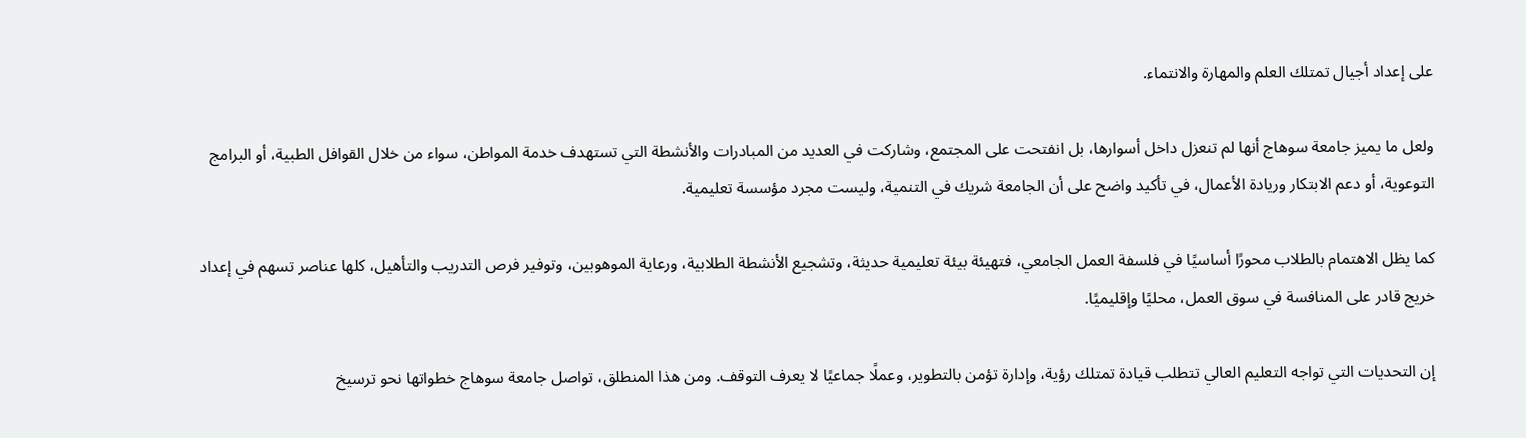على إعداد أجيال تمتلك العلم والمهارة والانتماء.

ولعل ما يميز جامعة سوهاج أنها لم تنعزل داخل أسوارها، بل انفتحت على المجتمع، وشاركت في العديد من المبادرات والأنشطة التي تستهدف خدمة المواطن، سواء من خلال القوافل الطبية، أو البرامج التوعوية، أو دعم الابتكار وريادة الأعمال، في تأكيد واضح على أن الجامعة شريك في التنمية، وليست مجرد مؤسسة تعليمية.

كما يظل الاهتمام بالطلاب محورًا أساسيًا في فلسفة العمل الجامعي، فتهيئة بيئة تعليمية حديثة، وتشجيع الأنشطة الطلابية، ورعاية الموهوبين، وتوفير فرص التدريب والتأهيل، كلها عناصر تسهم في إعداد خريج قادر على المنافسة في سوق العمل، محليًا وإقليميًا.

إن التحديات التي تواجه التعليم العالي تتطلب قيادة تمتلك رؤية، وإدارة تؤمن بالتطوير، وعملًا جماعيًا لا يعرف التوقف. ومن هذا المنطلق، تواصل جامعة سوهاج خطواتها نحو ترسيخ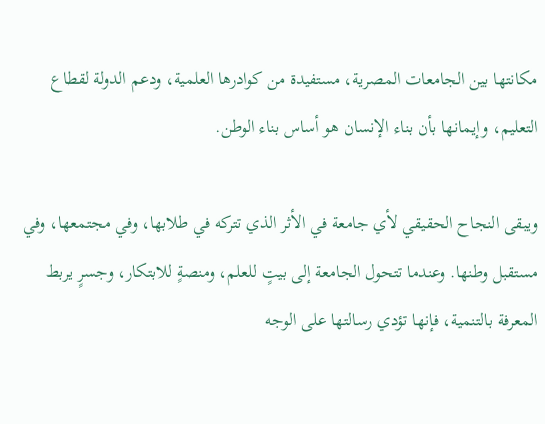مكانتها بين الجامعات المصرية، مستفيدة من كوادرها العلمية، ودعم الدولة لقطاع التعليم، وإيمانها بأن بناء الإنسان هو أساس بناء الوطن.

ويبقى النجاح الحقيقي لأي جامعة في الأثر الذي تتركه في طلابها، وفي مجتمعها، وفي مستقبل وطنها. وعندما تتحول الجامعة إلى بيتٍ للعلم، ومنصةٍ للابتكار، وجسرٍ يربط المعرفة بالتنمية، فإنها تؤدي رسالتها على الوجه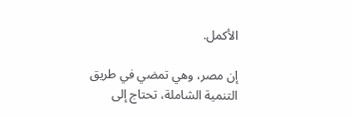الأكمل.

إن مصر، وهي تمضي في طريق التنمية الشاملة، تحتاج إلى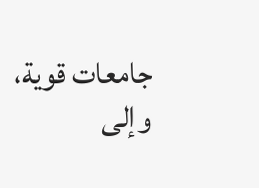جامعات قوية، وإلى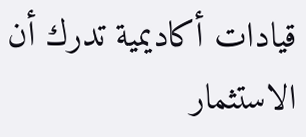قيادات أكاديمية تدرك أن الاستثمار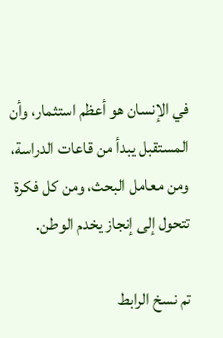في الإنسان هو أعظم استثمار، وأن المستقبل يبدأ من قاعات الدراسة، ومن معامل البحث، ومن كل فكرة تتحول إلى إنجاز يخدم الوطن.

تم نسخ الرابط